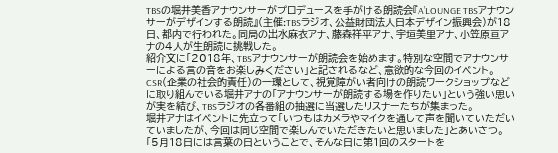TBSの堀井美香アナウンサーがプロデュースを手がける朗読会『A’LOUNGE TBSアナウンサーがデザインする朗読』(主催:TBSラジオ、公益財団法人日本デザイン振興会)が18日、都内で行われた。同局の出水麻衣アナ、藤森祥平アナ、宇垣美里アナ、小笠原亘アナの4人が生朗読に挑戦した。
紹介文に「2018年、TBSアナウンサーが朗読会を始めます。特別な空間でアナウンサーによる言の音をお楽しみください」と記されるなど、意欲的な今回のイベント。CSR(企業の社会的責任)の一環として、視覚障がい者向けの朗読ワークショップなどに取り組んでいる堀井アナの「アナウンサーが朗読する場を作りたい」という強い思いが実を結び、TBSラジオの各番組の抽選に当選したリスナーたちが集まった。
堀井アナはイベントに先立って「いつもはカメラやマイクを通して声を聞いていただいていましたが、今回は同じ空間で楽しんでいただきたいと思いました」とあいさつ。「5月18日には言葉の日ということで、そんな日に第1回のスタートを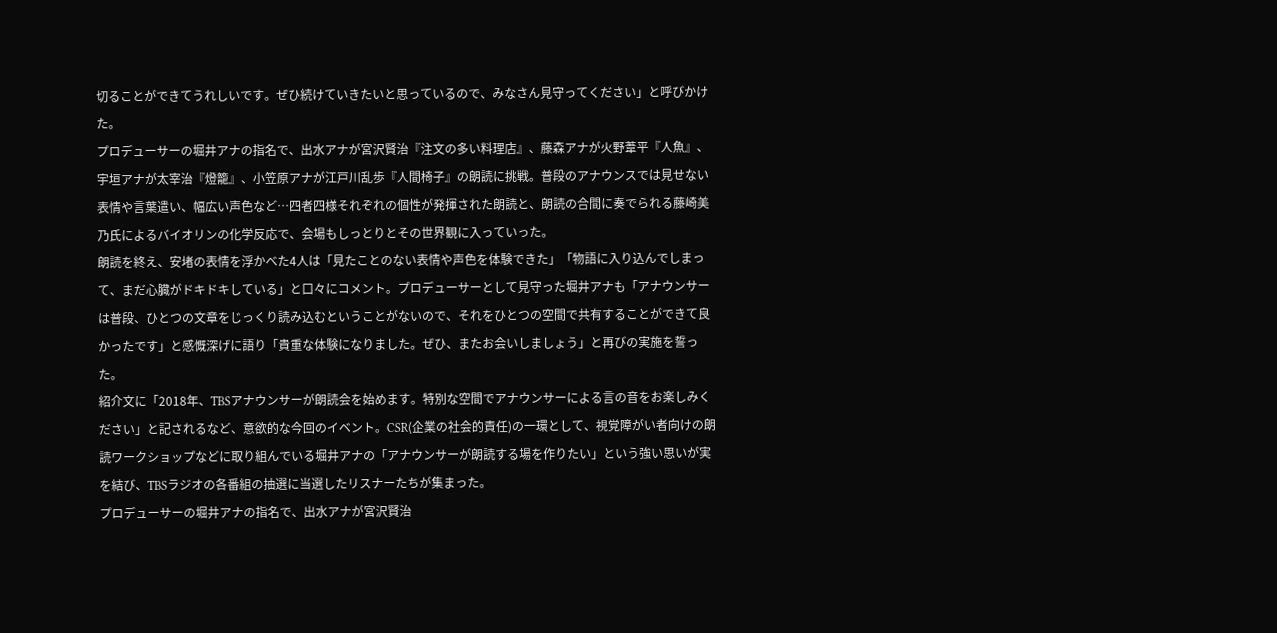切ることができてうれしいです。ぜひ続けていきたいと思っているので、みなさん見守ってください」と呼びかけた。
プロデューサーの堀井アナの指名で、出水アナが宮沢賢治『注文の多い料理店』、藤森アナが火野葦平『人魚』、宇垣アナが太宰治『燈籠』、小笠原アナが江戸川乱歩『人間椅子』の朗読に挑戦。普段のアナウンスでは見せない表情や言葉遣い、幅広い声色など…四者四様それぞれの個性が発揮された朗読と、朗読の合間に奏でられる藤崎美乃氏によるバイオリンの化学反応で、会場もしっとりとその世界観に入っていった。
朗読を終え、安堵の表情を浮かべた4人は「見たことのない表情や声色を体験できた」「物語に入り込んでしまって、まだ心臓がドキドキしている」と口々にコメント。プロデューサーとして見守った堀井アナも「アナウンサーは普段、ひとつの文章をじっくり読み込むということがないので、それをひとつの空間で共有することができて良かったです」と感慨深げに語り「貴重な体験になりました。ぜひ、またお会いしましょう」と再びの実施を誓った。
紹介文に「2018年、TBSアナウンサーが朗読会を始めます。特別な空間でアナウンサーによる言の音をお楽しみください」と記されるなど、意欲的な今回のイベント。CSR(企業の社会的責任)の一環として、視覚障がい者向けの朗読ワークショップなどに取り組んでいる堀井アナの「アナウンサーが朗読する場を作りたい」という強い思いが実を結び、TBSラジオの各番組の抽選に当選したリスナーたちが集まった。
プロデューサーの堀井アナの指名で、出水アナが宮沢賢治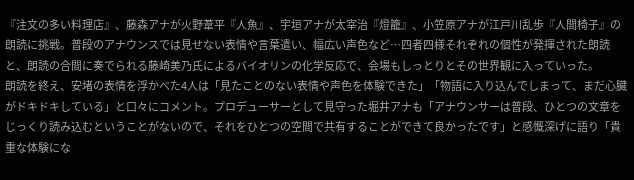『注文の多い料理店』、藤森アナが火野葦平『人魚』、宇垣アナが太宰治『燈籠』、小笠原アナが江戸川乱歩『人間椅子』の朗読に挑戦。普段のアナウンスでは見せない表情や言葉遣い、幅広い声色など…四者四様それぞれの個性が発揮された朗読と、朗読の合間に奏でられる藤崎美乃氏によるバイオリンの化学反応で、会場もしっとりとその世界観に入っていった。
朗読を終え、安堵の表情を浮かべた4人は「見たことのない表情や声色を体験できた」「物語に入り込んでしまって、まだ心臓がドキドキしている」と口々にコメント。プロデューサーとして見守った堀井アナも「アナウンサーは普段、ひとつの文章をじっくり読み込むということがないので、それをひとつの空間で共有することができて良かったです」と感慨深げに語り「貴重な体験にな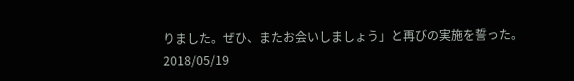りました。ぜひ、またお会いしましょう」と再びの実施を誓った。
2018/05/19